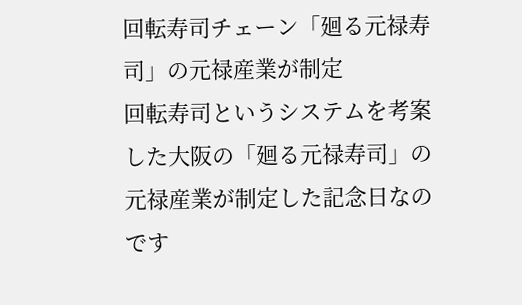回転寿司チェーン「廻る元禄寿司」の元禄産業が制定
回転寿司というシステムを考案した大阪の「廻る元禄寿司」の元禄産業が制定した記念日なのです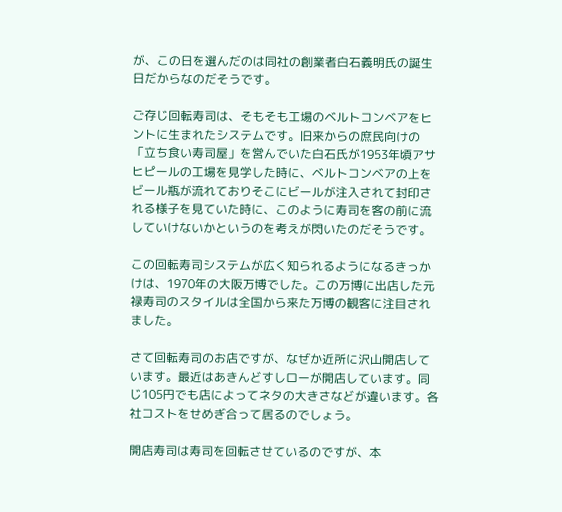が、この日を選んだのは同社の創業者白石義明氏の誕生日だからなのだそうです。

ご存じ回転寿司は、そもそも工場のベルトコンベアをヒントに生まれたシステムです。旧来からの庶民向けの「立ち食い寿司屋」を営んでいた白石氏が1953年頃アサヒピールの工場を見学した時に、ベルトコンベアの上をビール瓶が流れておりそこにビールが注入されて封印される様子を見ていた時に、このように寿司を客の前に流していけないかというのを考えが閃いたのだそうです。

この回転寿司システムが広く知られるようになるきっかけは、1970年の大阪万博でした。この万博に出店した元禄寿司のスタイルは全国から来た万博の観客に注目されました。

さて回転寿司のお店ですが、なぜか近所に沢山開店しています。最近はあきんどすしローが開店しています。同じ105円でも店によってネタの大きさなどが違います。各社コストをせめぎ合って居るのでしょう。

開店寿司は寿司を回転させているのですが、本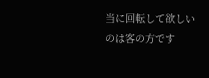当に回転して欲しいのは客の方です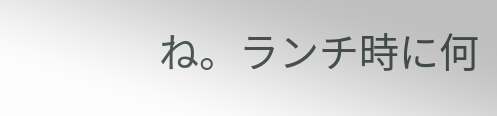ね。ランチ時に何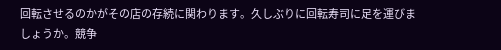回転させるのかがその店の存続に関わります。久しぶりに回転寿司に足を運びましょうか。競争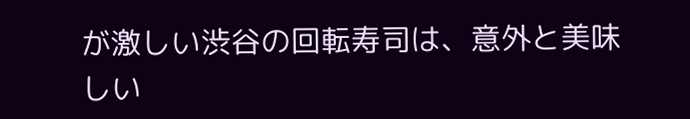が激しい渋谷の回転寿司は、意外と美味しい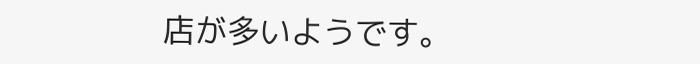店が多いようです。